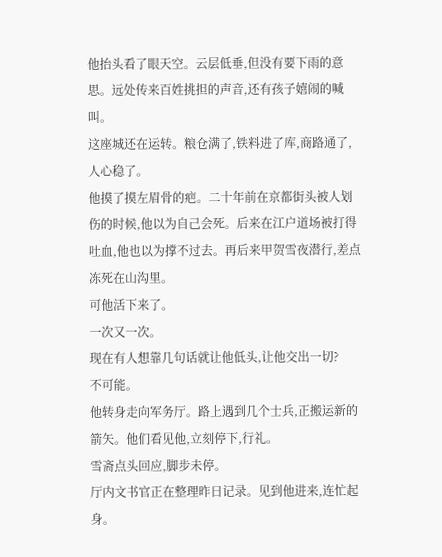他抬头看了眼天空。云层低垂,但没有要下雨的意思。远处传来百姓挑担的声音,还有孩子嬉闹的喊叫。
这座城还在运转。粮仓满了,铁料进了库,商路通了,人心稳了。
他摸了摸左眉骨的疤。二十年前在京都街头被人划伤的时候,他以为自己会死。后来在江户道场被打得吐血,他也以为撑不过去。再后来甲贺雪夜潜行,差点冻死在山沟里。
可他活下来了。
一次又一次。
现在有人想靠几句话就让他低头,让他交出一切?
不可能。
他转身走向军务厅。路上遇到几个士兵,正搬运新的箭矢。他们看见他,立刻停下,行礼。
雪斋点头回应,脚步未停。
厅内文书官正在整理昨日记录。见到他进来,连忙起身。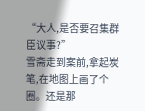“大人,是否要召集群臣议事?”
雪斋走到案前,拿起炭笔,在地图上画了个圈。还是那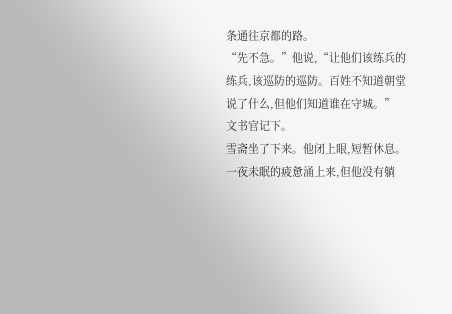条通往京都的路。
“先不急。”他说,“让他们该练兵的练兵,该巡防的巡防。百姓不知道朝堂说了什么,但他们知道谁在守城。”
文书官记下。
雪斋坐了下来。他闭上眼,短暂休息。一夜未眠的疲惫涌上来,但他没有躺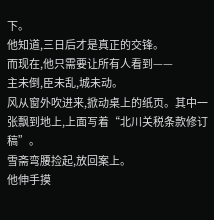下。
他知道,三日后才是真正的交锋。
而现在,他只需要让所有人看到——
主未倒,臣未乱,城未动。
风从窗外吹进来,掀动桌上的纸页。其中一张飘到地上,上面写着“北川关税条款修订稿”。
雪斋弯腰捡起,放回案上。
他伸手摸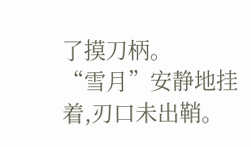了摸刀柄。
“雪月”安静地挂着,刃口未出鞘。